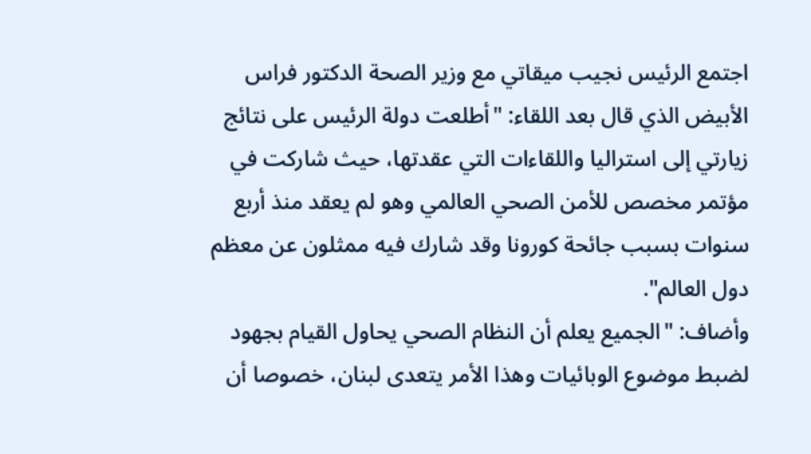اجتمع الرئيس نجيب ميقاتي مع وزير الصحة الدكتور فراس الأبيض الذي قال بعد اللقاء: "أطلعت دولة الرئيس على نتائج زيارتي إلى استراليا واللقاءات التي عقدتها، حيث شاركت في مؤتمر مخصص للأمن الصحي العالمي وهو لم يعقد منذ أربع سنوات بسبب جائحة كورونا وقد شارك فيه ممثلون عن معظم دول العالم".
وأضاف: "الجميع يعلم أن النظام الصحي يحاول القيام بجهود لضبط موضوع الوبائيات وهذا الأمر يتعدى لبنان، خصوصا أن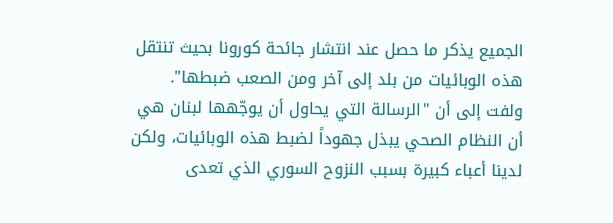الجميع يذكر ما حصل عند انتشار جائحة كورونا بحيث تنتقل هذه الوبائيات من بلد إلى آخر ومن الصعب ضبطها".
ولفت إلى أن "الرسالة التي يحاول أن يوجّهها لبنان هي أن النظام الصحي يبذل جهوداً لضبط هذه الوبائيات، ولكن لدينا أعباء كبيرة بسبب النزوح السوري الذي تعدى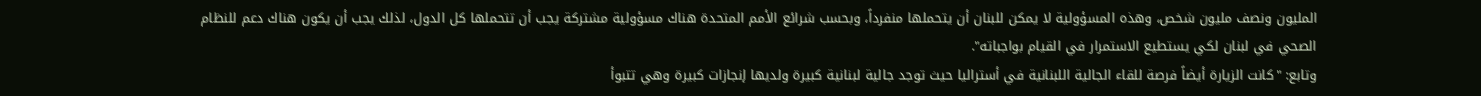المليون ونصف مليون شخص، وهذه المسؤولية لا يمكن للبنان أن يتحملها منفرداً، وبحسب شرائع الأمم المتحدة هناك مسؤولية مشتركة يجب أن تتحملها كل الدول، لذلك يجب أن يكون هناك دعم للنظام الصحي في لبنان لكي يستطيع الاستمرار في القيام بواجباته".
وتابع: "كانت الزيارة أيضاً فرصة للقاء الجالية اللبنانية في أستراليا حيث توجد جالية لبنانية كبيرة ولديها إنجازات كبيرة وهي تتبوأ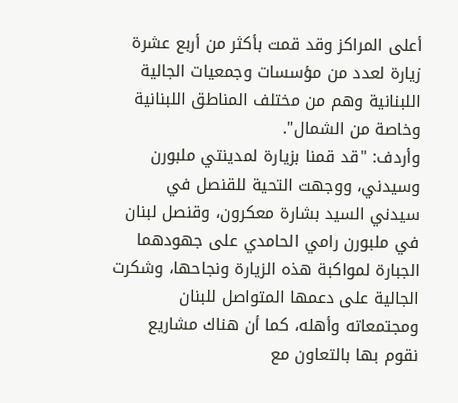أعلى المراكز وقد قمت بأكثر من أربع عشرة زيارة لعدد من مؤسسات وجمعيات الجالية اللبنانية وهم من مختلف المناطق اللبنانية وخاصة من الشمال".
وأردف: "قد قمنا بزيارة لمدينتي ملبورن وسيدني، ووجهت التحية للقنصل في سيدني السيد بشارة معكرون، وقنصل لبنان في ملبورن رامي الحامدي على جهودهما الجبارة لمواكبة هذه الزيارة ونجاحها، وشكرت الجالية على دعمها المتواصل للبنان ومجتمعاته وأهله، كما أن هناك مشاريع نقوم بها بالتعاون مع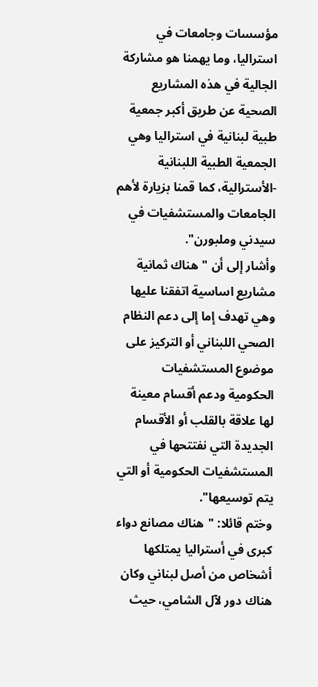مؤسسات وجامعات في استراليا، وما يهمنا هو مشاركة الجالية في هذه المشاريع الصحية عن طريق أكبر جمعية طبية لبنانية في استراليا وهي الجمعية الطبية اللبنانية -الأسترالية، كما قمنا بزيارة لأهم الجامعات والمستشفيات في سيدني وملبورن".
وأشار إلى أن "هناك ثمانية مشاريع اساسية اتفقنا عليها وهي تهدف إما إلى دعم النظام الصحي اللبناني أو التركيز على موضوع المستشفيات الحكومية ودعم أقسام معينة لها علاقة بالقلب أو الأقسام الجديدة التي نفتتحها في المستشفيات الحكومية أو التي يتم توسيعها".
وختم قائلا: "هناك مصانع دواء كبرى في أستراليا يمتلكها أشخاص من أصل لبناني وكان هناك دور لآل الشامي، حيث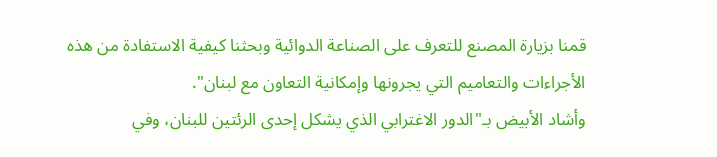قمنا بزيارة المصنع للتعرف على الصناعة الدوائية وبحثنا كيفية الاستفادة من هذه الأجراءات والتعاميم التي يجرونها وإمكانية التعاون مع لبنان".
وأشاد الأبيض بـ"الدور الاغترابي الذي يشكل إحدى الرئتين للبنان، وفي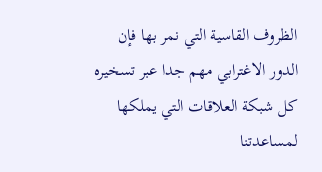الظروف القاسية التي نمر بها فإن الدور الاغترابي مهم جدا عبر تسخيره كل شبكة العلاقات التي يملكها لمساعدتنا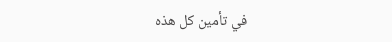في تأمين كل هذه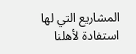المشاريع التي لها استفادة لأهلنا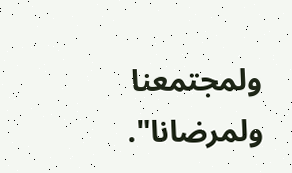ولمجتمعنا ولمرضانا".